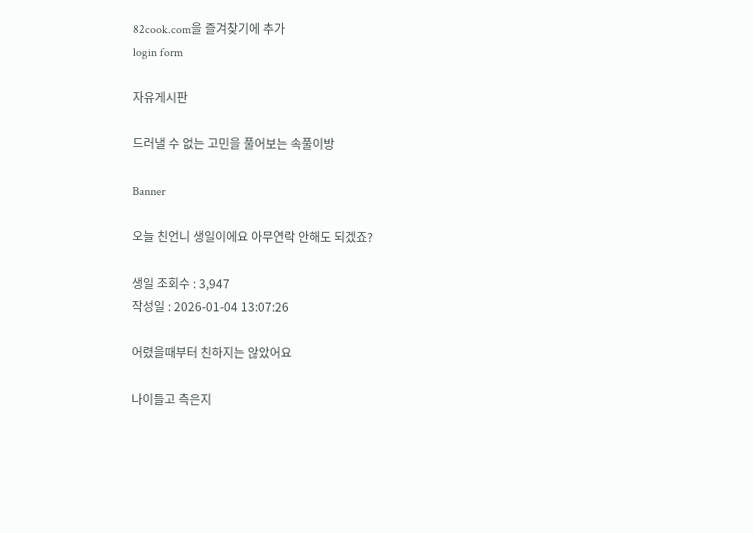82cook.com을 즐겨찾기에 추가
login form

자유게시판

드러낼 수 없는 고민을 풀어보는 속풀이방

Banner

오늘 친언니 생일이에요 아무연락 안해도 되겠죠?

생일 조회수 : 3,947
작성일 : 2026-01-04 13:07:26

어렸을때부터 친하지는 않았어요

나이들고 측은지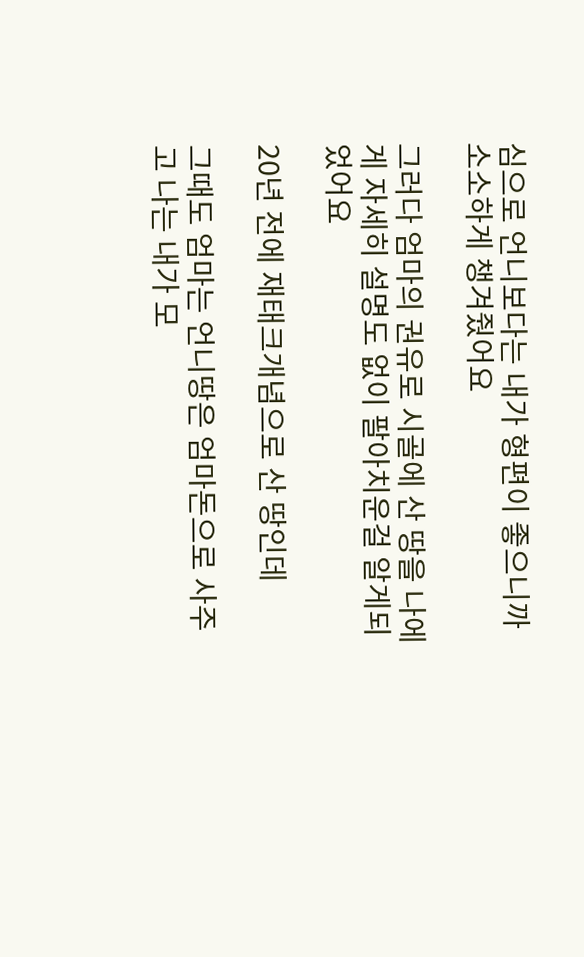심으로 언니보다는 내가 형편이 좋으니까 소소하게 챙겨줬어요

그러다 엄마의 권유로 시골에 산 땅을 나에게 자세히 설명도 없이 팔아치운걸 알게되었어요

20년 전에 재태크개념으로 산 땅인데

그때도 엄마는 언니땅은 엄마돈으로 사주고 나는 내가 모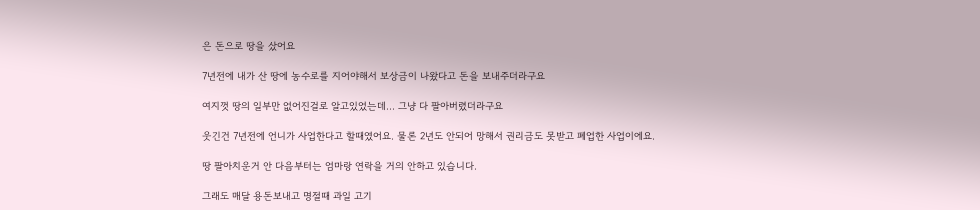은 돈으로 땅을 샀어요

7년전에 내가 산 땅에 농수로를 지어야해서 보상금이 나왔다고 돈을 보내주더라구요

여지껏 땅의 일부만 없어진걸로 알고있었는데... 그냥 다 팔아버렸더라구요

웃긴건 7년전에 언니가 사업한다고 할때였어요. 물론 2년도 안되어 망해서 권리금도 못받고 폐업한 사업이에요.

땅 팔아치운거 안 다음부터는 엄마랑 연락을 거의 안하고 있습니다.

그래도 매달 용돈보내고 명절때 과일 고기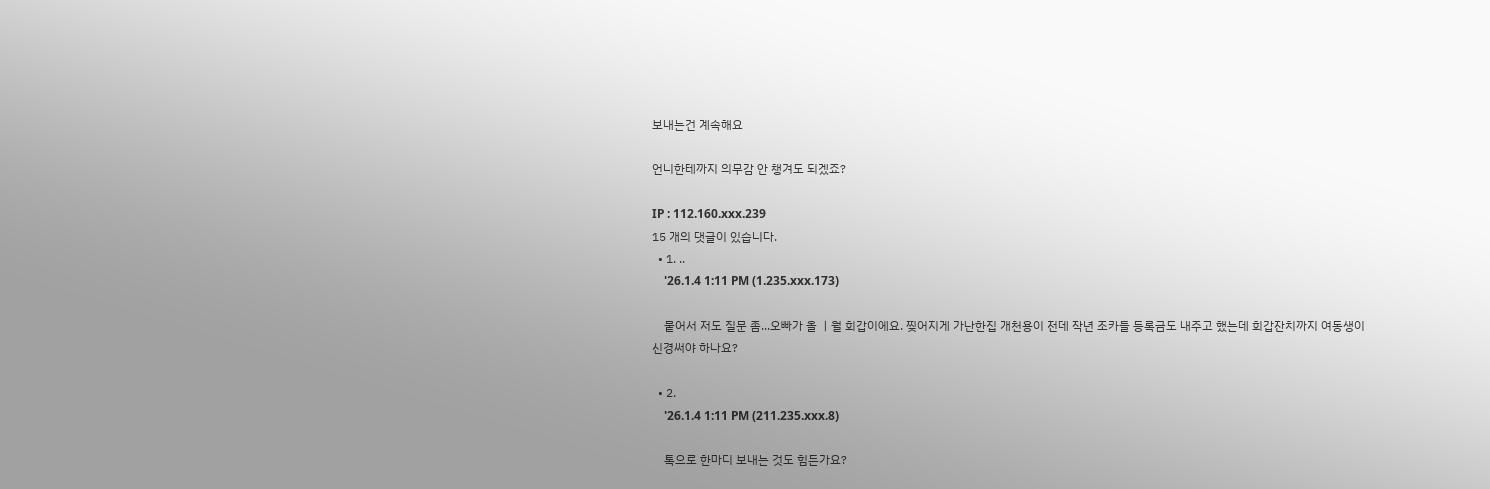보내는건 계속해요

언니한테까지 의무감 안 챙겨도 되겠죠?

IP : 112.160.xxx.239
15 개의 댓글이 있습니다.
  • 1. ..
    '26.1.4 1:11 PM (1.235.xxx.173)

    뭍어서 저도 질문 좀...오빠가 올 ㅣ월 회갑이에요. 찢어지게 가난한집 개천용이 전데 작년 조카들 등록금도 내주고 했는데 회갑잔치까지 여동생이 신경써야 하나요?

  • 2.
    '26.1.4 1:11 PM (211.235.xxx.8)

    톡으로 한마디 보내는 것도 힘든가요?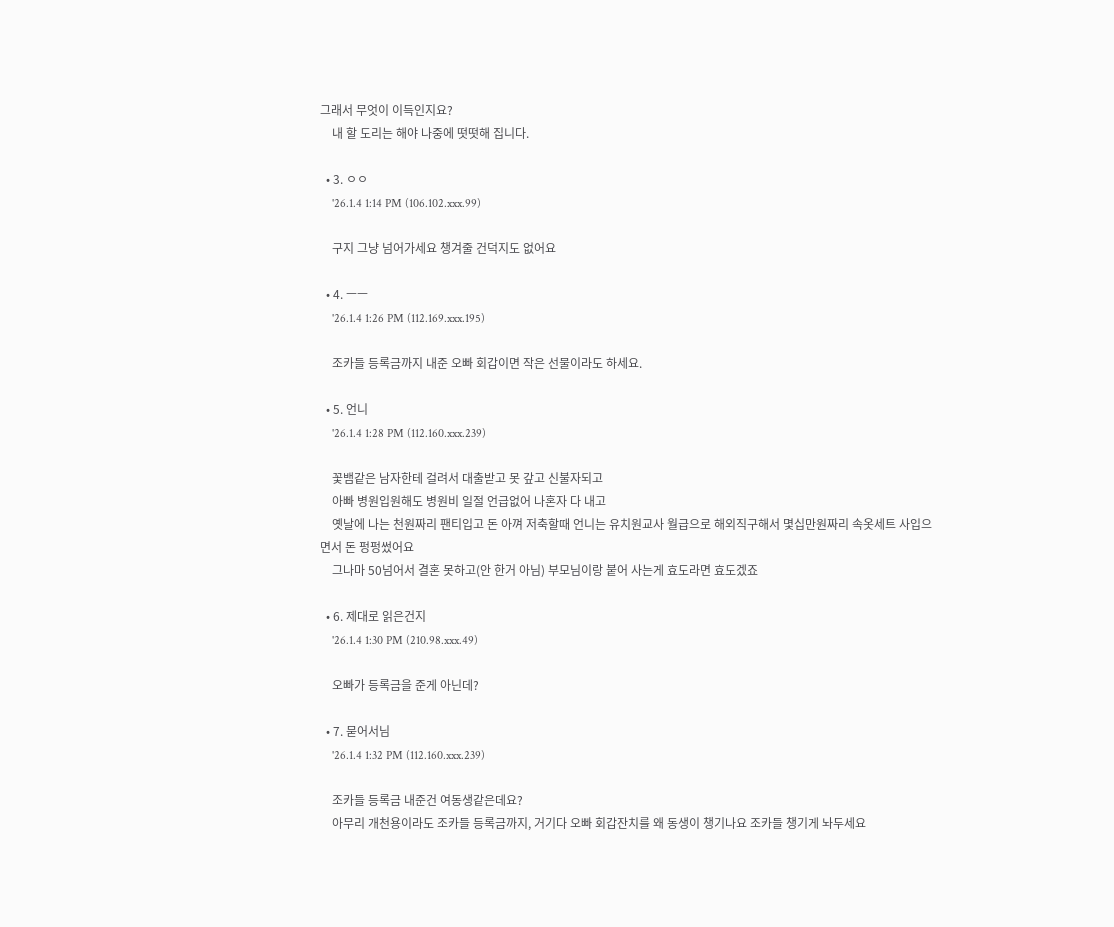그래서 무엇이 이득인지요?
    내 할 도리는 해야 나중에 떳떳해 집니다.

  • 3. ㅇㅇ
    '26.1.4 1:14 PM (106.102.xxx.99)

    구지 그냥 넘어가세요 챙겨줄 건덕지도 없어요

  • 4. ㅡㅡ
    '26.1.4 1:26 PM (112.169.xxx.195)

    조카들 등록금까지 내준 오빠 회갑이면 작은 선물이라도 하세요.

  • 5. 언니
    '26.1.4 1:28 PM (112.160.xxx.239)

    꽃뱀같은 남자한테 걸려서 대출받고 못 갚고 신불자되고
    아빠 병원입원해도 병원비 일절 언급없어 나혼자 다 내고
    옛날에 나는 천원짜리 팬티입고 돈 아껴 저축할때 언니는 유치원교사 월급으로 해외직구해서 몇십만원짜리 속옷세트 사입으면서 돈 펑펑썼어요
    그나마 50넘어서 결혼 못하고(안 한거 아님) 부모님이랑 붙어 사는게 효도라면 효도겠죠

  • 6. 제대로 읽은건지
    '26.1.4 1:30 PM (210.98.xxx.49)

    오빠가 등록금을 준게 아닌데?

  • 7. 묻어서님
    '26.1.4 1:32 PM (112.160.xxx.239)

    조카들 등록금 내준건 여동생같은데요?
    아무리 개천용이라도 조카들 등록금까지, 거기다 오빠 회갑잔치를 왜 동생이 챙기나요 조카들 챙기게 놔두세요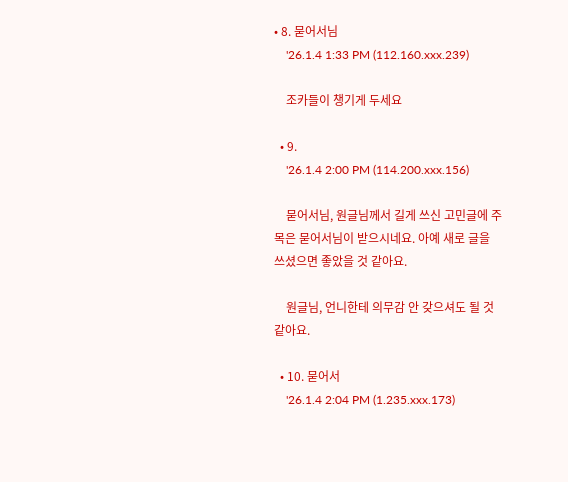• 8. 묻어서님
    '26.1.4 1:33 PM (112.160.xxx.239)

    조카들이 챙기게 두세요

  • 9.
    '26.1.4 2:00 PM (114.200.xxx.156)

    묻어서님, 원글님께서 길게 쓰신 고민글에 주목은 묻어서님이 받으시네요. 아예 새로 글을 쓰셨으면 좋았을 것 같아요.

    원글님, 언니한테 의무감 안 갖으셔도 될 것 같아요.

  • 10. 묻어서
    '26.1.4 2:04 PM (1.235.xxx.173)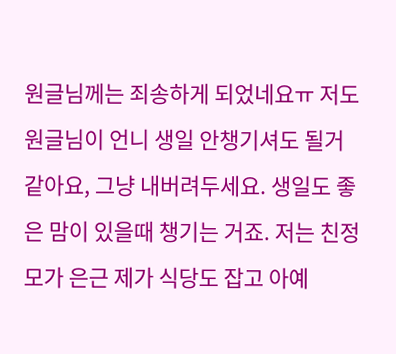원글님께는 죄송하게 되었네요ㅠ 저도 원글님이 언니 생일 안챙기셔도 될거 같아요, 그냥 내버려두세요. 생일도 좋은 맘이 있을때 챙기는 거죠. 저는 친정모가 은근 제가 식당도 잡고 아예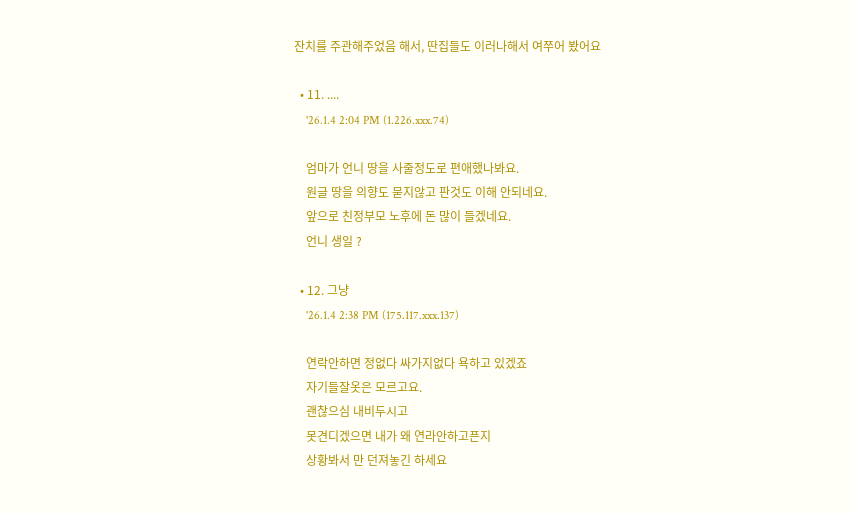잔치를 주관해주었음 해서, 딴집들도 이러나해서 여쭈어 봤어요

  • 11. ....
    '26.1.4 2:04 PM (1.226.xxx.74)

    엄마가 언니 땅을 사줄정도로 편애했나봐요.
    원글 땅을 의향도 묻지않고 판것도 이해 안되네요.
    앞으로 친정부모 노후에 돈 많이 들겠네요.
    언니 생일 ?

  • 12. 그냥
    '26.1.4 2:38 PM (175.117.xxx.137)

    연락안하면 정없다 싸가지없다 욕하고 있겠죠
    자기들잘옷은 모르고요.
    괜찮으심 내비두시고
    못견디겠으면 내가 왜 연라안하고픈지
    상황봐서 만 던져놓긴 하세요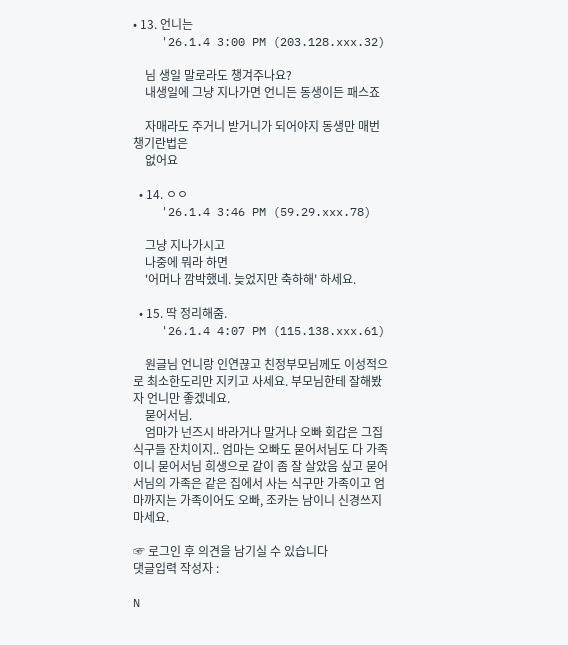• 13. 언니는
    '26.1.4 3:00 PM (203.128.xxx.32)

    님 생일 말로라도 챙겨주나요?
    내생일에 그냥 지나가면 언니든 동생이든 패스죠

    자매라도 주거니 받거니가 되어야지 동생만 매번 챙기란법은
    없어요

  • 14. ㅇㅇ
    '26.1.4 3:46 PM (59.29.xxx.78)

    그냥 지나가시고
    나중에 뭐라 하면
    '어머나 깜박했네. 늦었지만 축하해' 하세요.

  • 15. 딱 정리해줌.
    '26.1.4 4:07 PM (115.138.xxx.61)

    원글님 언니랑 인연끊고 친정부모님께도 이성적으로 최소한도리만 지키고 사세요. 부모님한테 잘해봤자 언니만 좋겠네요.
    묻어서님.
    엄마가 넌즈시 바라거나 말거나 오빠 회갑은 그집식구들 잔치이지.. 엄마는 오빠도 묻어서님도 다 가족이니 묻어서님 희생으로 같이 좀 잘 살았음 싶고 묻어서님의 가족은 같은 집에서 사는 식구만 가족이고 엄마까지는 가족이어도 오빠, 조카는 남이니 신경쓰지마세요.

☞ 로그인 후 의견을 남기실 수 있습니다
댓글입력 작성자 :

N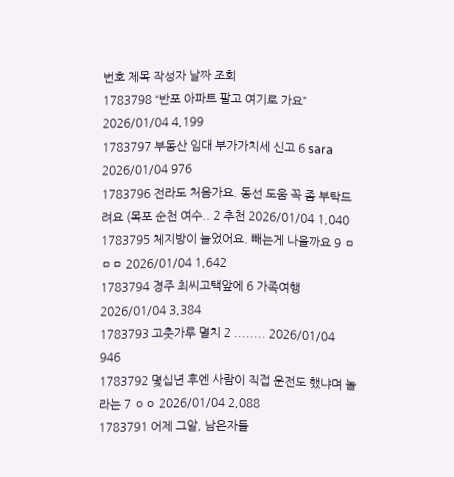번호 제목 작성자 날짜 조회
1783798 “반포 아파트 팔고 여기로 가요” 2026/01/04 4,199
1783797 부동산 임대 부가가치세 신고 6 sara 2026/01/04 976
1783796 전라도 처음가요. 동선 도움 꼭 좀 부탁드려요 (목포 순천 여수.. 2 추천 2026/01/04 1,040
1783795 체지방이 늘었어요. 빼는게 나을까요 9 ㅁㅁㅁ 2026/01/04 1,642
1783794 경주 최씨고택앞에 6 가족여행 2026/01/04 3,384
1783793 고춧가루 멸치 2 ........ 2026/01/04 946
1783792 몇십년 후엔 사람이 직접 운전도 했냐며 놀라는 7 ㅇㅇ 2026/01/04 2,088
1783791 어제 그알, 남은자들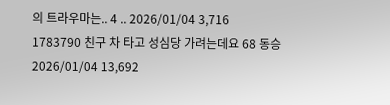의 트라우마는.. 4 .. 2026/01/04 3,716
1783790 친구 차 타고 성심당 가려는데요 68 동승 2026/01/04 13,692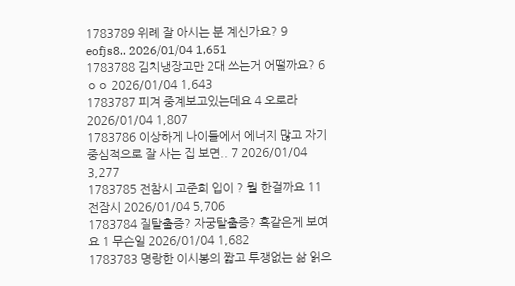1783789 위례 잘 아시는 분 계신가요? 9 eofjs8.. 2026/01/04 1,651
1783788 김치냉장고만 2대 쓰는거 어떨까요? 6 ㅇㅇ 2026/01/04 1,643
1783787 피겨 중계보고있는데요 4 오로라 2026/01/04 1,807
1783786 이상하게 나이들에서 에너지 많고 자기중심적으로 잘 사는 집 보면.. 7 2026/01/04 3,277
1783785 전참시 고준희 입이 ? 뭘 한걸까요 11 전잠시 2026/01/04 5,706
1783784 질탈출증? 자궁탈출증? 혹같은게 보여요 1 무슨일 2026/01/04 1,682
1783783 명랑한 이시봉의 짧고 투쟁없는 삶 읽으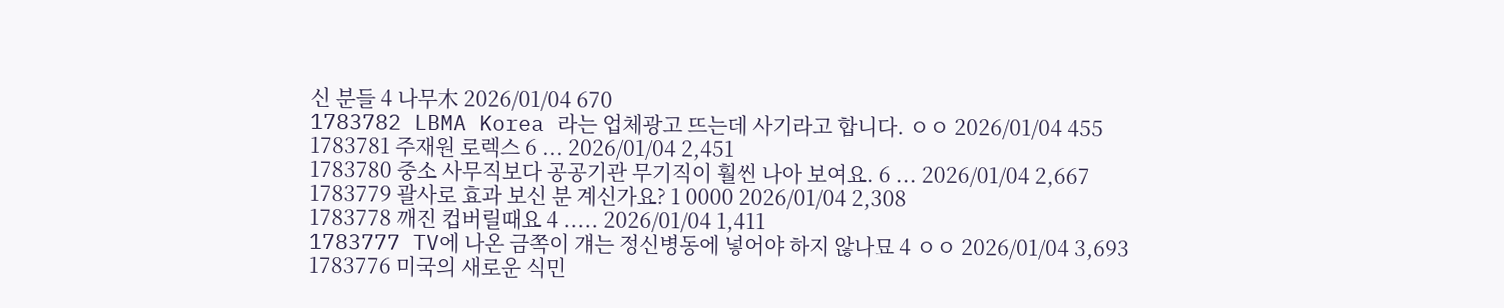신 분들 4 나무木 2026/01/04 670
1783782 LBMA Korea 라는 업체광고 뜨는데 사기라고 합니다. ㅇㅇ 2026/01/04 455
1783781 주재원 로렉스 6 ... 2026/01/04 2,451
1783780 중소 사무직보다 공공기관 무기직이 훨씬 나아 보여요. 6 ... 2026/01/04 2,667
1783779 괄사로 효과 보신 분 계신가요? 1 0000 2026/01/04 2,308
1783778 깨진 컵버릴때요 4 ..... 2026/01/04 1,411
1783777 TV에 나온 금쪽이 걔는 정신병동에 넣어야 하지 않나묘 4 ㅇㅇ 2026/01/04 3,693
1783776 미국의 새로운 식민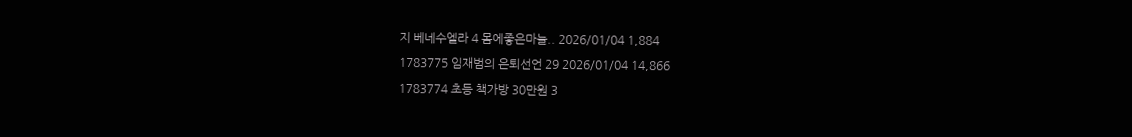지 베네수엘라 4 몸에좋은마늘.. 2026/01/04 1,884
1783775 임재범의 은퇴선언 29 2026/01/04 14,866
1783774 초등 책가방 30만원 3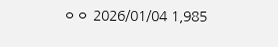ㅇㅇ 2026/01/04 1,985